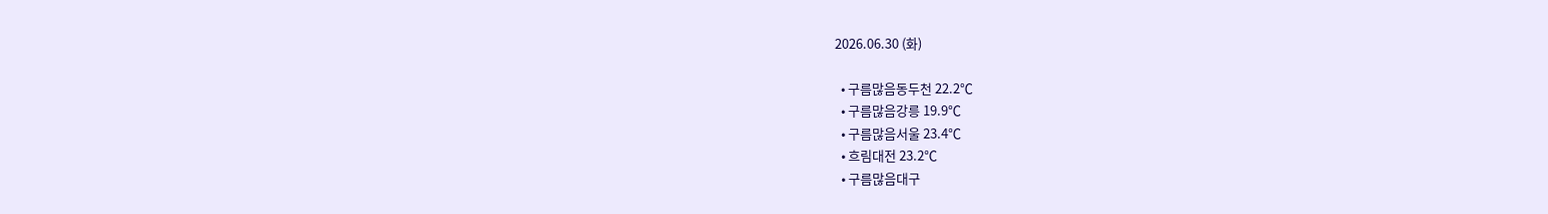2026.06.30 (화)

  • 구름많음동두천 22.2℃
  • 구름많음강릉 19.9℃
  • 구름많음서울 23.4℃
  • 흐림대전 23.2℃
  • 구름많음대구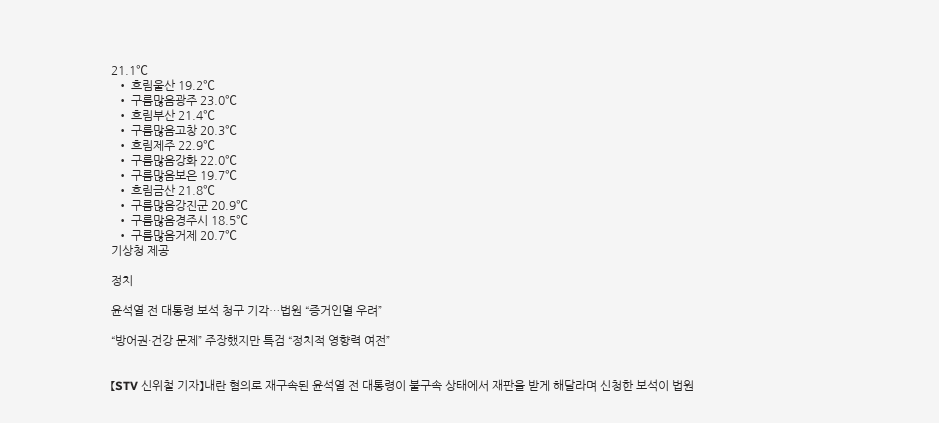21.1℃
  • 흐림울산 19.2℃
  • 구름많음광주 23.0℃
  • 흐림부산 21.4℃
  • 구름많음고창 20.3℃
  • 흐림제주 22.9℃
  • 구름많음강화 22.0℃
  • 구름많음보은 19.7℃
  • 흐림금산 21.8℃
  • 구름많음강진군 20.9℃
  • 구름많음경주시 18.5℃
  • 구름많음거제 20.7℃
기상청 제공

정치

윤석열 전 대통령 보석 청구 기각…법원 “증거인멸 우려”

“방어권·건강 문제” 주장했지만 특검 “정치적 영향력 여전”


【STV 신위철 기자】내란 혐의로 재구속된 윤석열 전 대통령이 불구속 상태에서 재판을 받게 해달라며 신청한 보석이 법원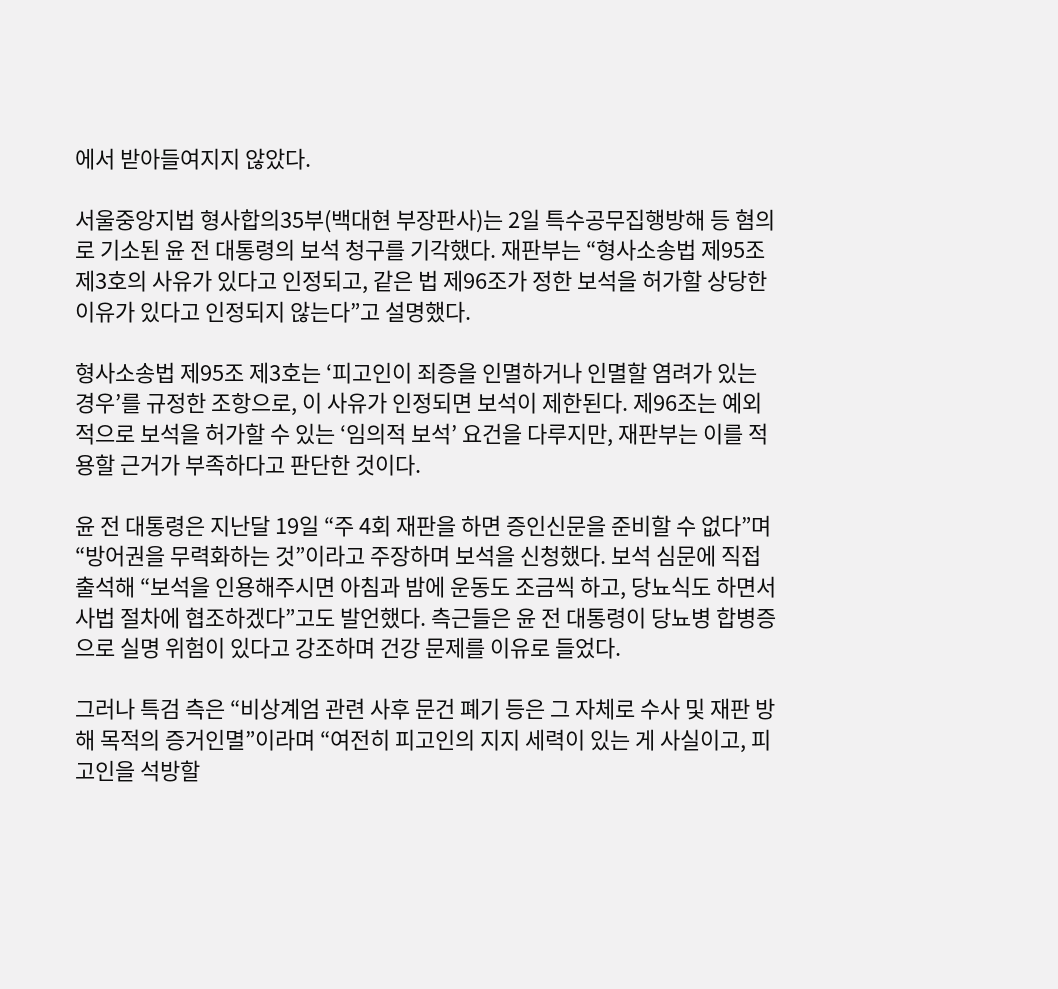에서 받아들여지지 않았다.

서울중앙지법 형사합의35부(백대현 부장판사)는 2일 특수공무집행방해 등 혐의로 기소된 윤 전 대통령의 보석 청구를 기각했다. 재판부는 “형사소송법 제95조 제3호의 사유가 있다고 인정되고, 같은 법 제96조가 정한 보석을 허가할 상당한 이유가 있다고 인정되지 않는다”고 설명했다.

형사소송법 제95조 제3호는 ‘피고인이 죄증을 인멸하거나 인멸할 염려가 있는 경우’를 규정한 조항으로, 이 사유가 인정되면 보석이 제한된다. 제96조는 예외적으로 보석을 허가할 수 있는 ‘임의적 보석’ 요건을 다루지만, 재판부는 이를 적용할 근거가 부족하다고 판단한 것이다.

윤 전 대통령은 지난달 19일 “주 4회 재판을 하면 증인신문을 준비할 수 없다”며 “방어권을 무력화하는 것”이라고 주장하며 보석을 신청했다. 보석 심문에 직접 출석해 “보석을 인용해주시면 아침과 밤에 운동도 조금씩 하고, 당뇨식도 하면서 사법 절차에 협조하겠다”고도 발언했다. 측근들은 윤 전 대통령이 당뇨병 합병증으로 실명 위험이 있다고 강조하며 건강 문제를 이유로 들었다.

그러나 특검 측은 “비상계엄 관련 사후 문건 폐기 등은 그 자체로 수사 및 재판 방해 목적의 증거인멸”이라며 “여전히 피고인의 지지 세력이 있는 게 사실이고, 피고인을 석방할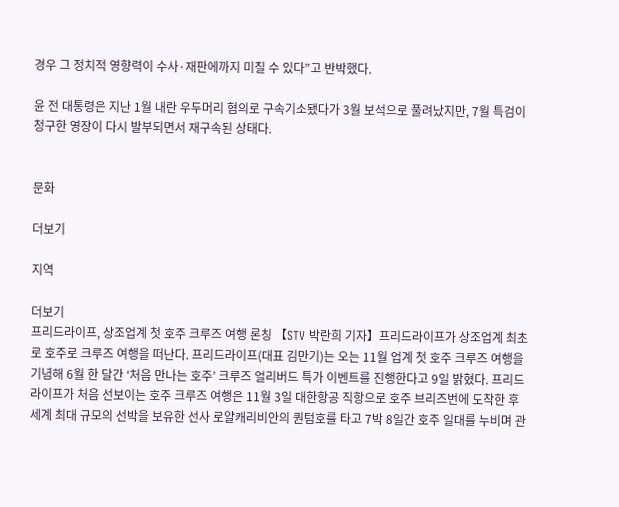경우 그 정치적 영향력이 수사·재판에까지 미칠 수 있다”고 반박했다.

윤 전 대통령은 지난 1월 내란 우두머리 혐의로 구속기소됐다가 3월 보석으로 풀려났지만, 7월 특검이 청구한 영장이 다시 발부되면서 재구속된 상태다.


문화

더보기

지역

더보기
프리드라이프, 상조업계 첫 호주 크루즈 여행 론칭 【STV 박란희 기자】프리드라이프가 상조업계 최초로 호주로 크루즈 여행을 떠난다. 프리드라이프(대표 김만기)는 오는 11월 업계 첫 호주 크루즈 여행을 기념해 6월 한 달간 ‘처음 만나는 호주’ 크루즈 얼리버드 특가 이벤트를 진행한다고 9일 밝혔다. 프리드라이프가 처음 선보이는 호주 크루즈 여행은 11월 3일 대한항공 직항으로 호주 브리즈번에 도착한 후 세계 최대 규모의 선박을 보유한 선사 로얄캐리비안의 퀀텀호를 타고 7박 8일간 호주 일대를 누비며 관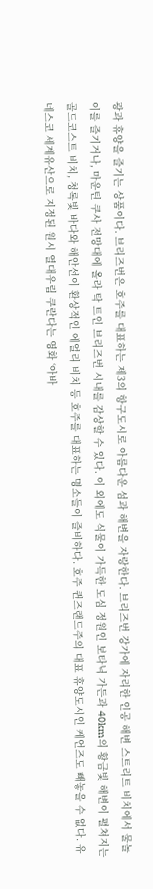광과 휴양을 즐기는 상품이다. 브리즈번은 호주를 대표하는 제3의 항구도시로 아름다운 섬과 해변을 자랑한다. 브리즈번 강가에 자리한 인공 해변 스트리트 비치에서 물놀이를 즐기거나, 마운틴 쿠사 전망대에 올라 탁 트인 브리즈번 시내를 감상할 수 있다. 이 외에도 식물이 가득한 도심 정원인 보타닉 가든과 40km의 황금빛 해변이 펼쳐지는 골드코스트 비치, 청록빛 바다와 해안선이 환상적인 에얼리 비치 등 호주를 대표하는 명소들이 즐비하다. 호주 퀸즈랜드주의 대표 휴양도시인 케언즈도 빼놓을 수 없다. 유네스코 세계유산으로 지정된 원시 열대우림 쿠란다는 영화 ‘아바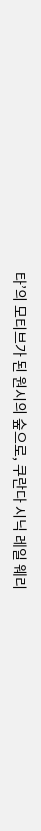타’의 모티브가 된 원시의 숲으로, 쿠란다 시닉 레일 웨리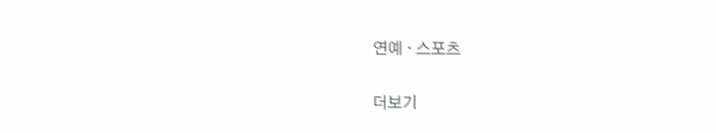연예 · 스포츠

더보기